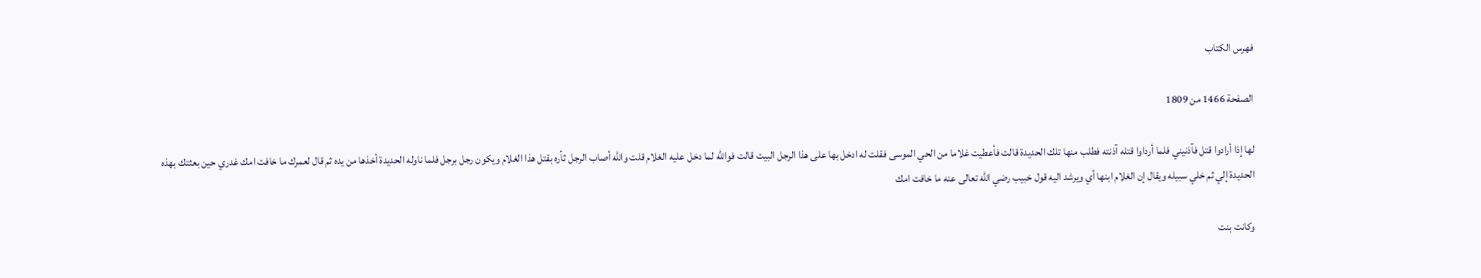فهرس الكتاب

الصفحة 1466 من 1809

لها إذا أرادوا قتل فآذنيني فلما أرداوا قتله آذنته فطلب منها تلك الحديدة قالت فأعطيت غلاما من الحي الموسى فقلت له ادخل بها على هذا الرجل البيت قالت فوالله لما دخل عليه الغلام قلت والله أصاب الرجل ثأره بقتل هذا الغلام ويكون رجل برجل فلما ناوله الحديدة أخذها من يده ثم قال لعمرك ما خافت امك غدري حين بعثتك بهذه الحديدة إلي ثم خلي سبيله ويقال إن الغلام ابنها أي ويرشد اليه قول خبيب رضي الله تعالى عنه ما خافت امك

وكانت بنت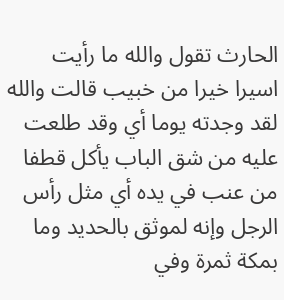الحارث تقول والله ما رأيت اسيرا خيرا من خبيب قالت والله لقد وجدته يوما أي وقد طلعت عليه من شق الباب يأكل قطفا من عنب في يده أي مثل رأس الرجل وإنه لموثق بالحديد وما بمكة ثمرة وفي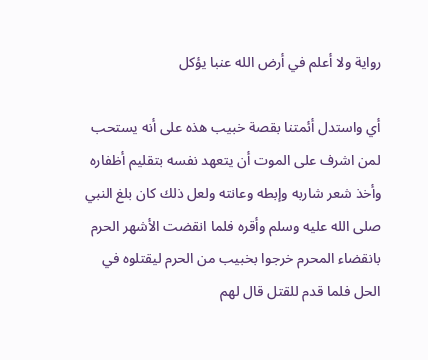رواية ولا أعلم في أرض الله عنبا يؤكل

أي واستدل أئمتنا بقصة خبيب هذه على أنه يستحب لمن اشرف على الموت أن يتعهد نفسه بتقليم أظفاره وأخذ شعر شاربه وإبطه وعانته ولعل ذلك كان بلغ النبي صلى الله عليه وسلم وأقره فلما انقضت الأشهر الحرم بانقضاء المحرم خرجوا بخبيب من الحرم ليقتلوه في الحل فلما قدم للقتل قال لهم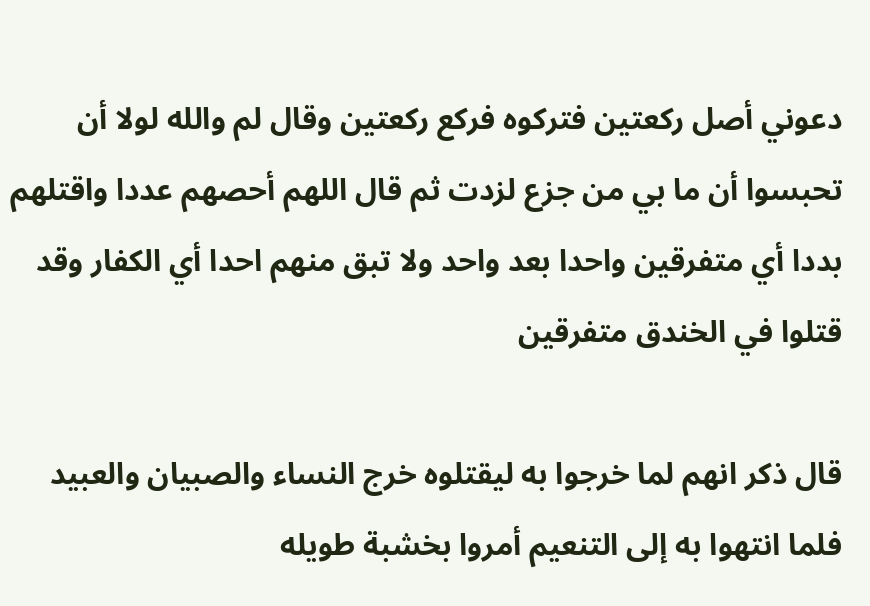دعوني أصل ركعتين فتركوه فركع ركعتين وقال لم والله لولا أن تحبسوا أن ما بي من جزع لزدت ثم قال اللهم أحصهم عددا واقتلهم بددا أي متفرقين واحدا بعد واحد ولا تبق منهم احدا أي الكفار وقد قتلوا في الخندق متفرقين

قال ذكر انهم لما خرجوا به ليقتلوه خرج النساء والصبيان والعبيد فلما انتهوا به إلى التنعيم أمروا بخشبة طويله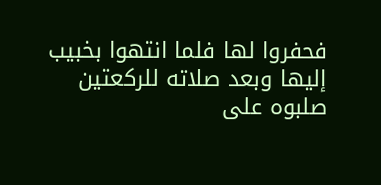فحفروا لها فلما انتهوا بخبيب إليها وبعد صلاته للركعتين صلبوه على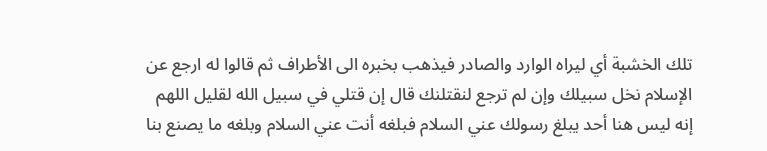تلك الخشبة أي ليراه الوارد والصادر فيذهب بخبره الى الأطراف ثم قالوا له ارجع عن الإسلام نخل سبيلك وإن لم ترجع لنقتلنك قال إن قتلي في سبيل الله لقليل اللهم إنه ليس هنا أحد يبلغ رسولك عني السلام فبلغه أنت عني السلام وبلغه ما يصنع بنا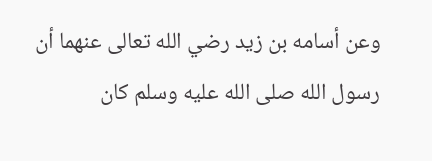وعن أسامه بن زيد رضي الله تعالى عنهما أن رسول الله صلى الله عليه وسلم كان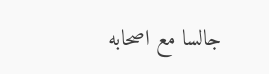جالسا مع اصحابه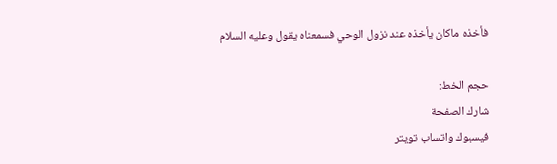فأخذه ماكان يأخذه عند نزول الوحي فسمعناه يقول وعليه السلام

حجم الخط:
شارك الصفحة
فيسبوك واتساب تويتر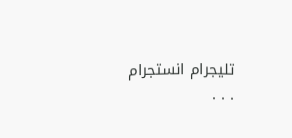تليجرام انستجرام
. . .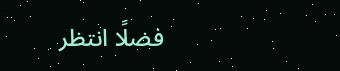فضلًا انتظر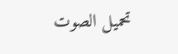تحميل الصوت